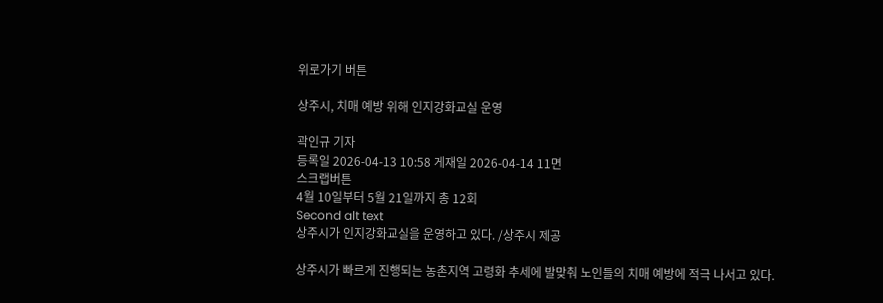위로가기 버튼

상주시, 치매 예방 위해 인지강화교실 운영

곽인규 기자
등록일 2026-04-13 10:58 게재일 2026-04-14 11면
스크랩버튼
4월 10일부터 5월 21일까지 총 12회
Second alt text
상주시가 인지강화교실을 운영하고 있다. /상주시 제공

상주시가 빠르게 진행되는 농촌지역 고령화 추세에 발맞춰 노인들의 치매 예방에 적극 나서고 있다.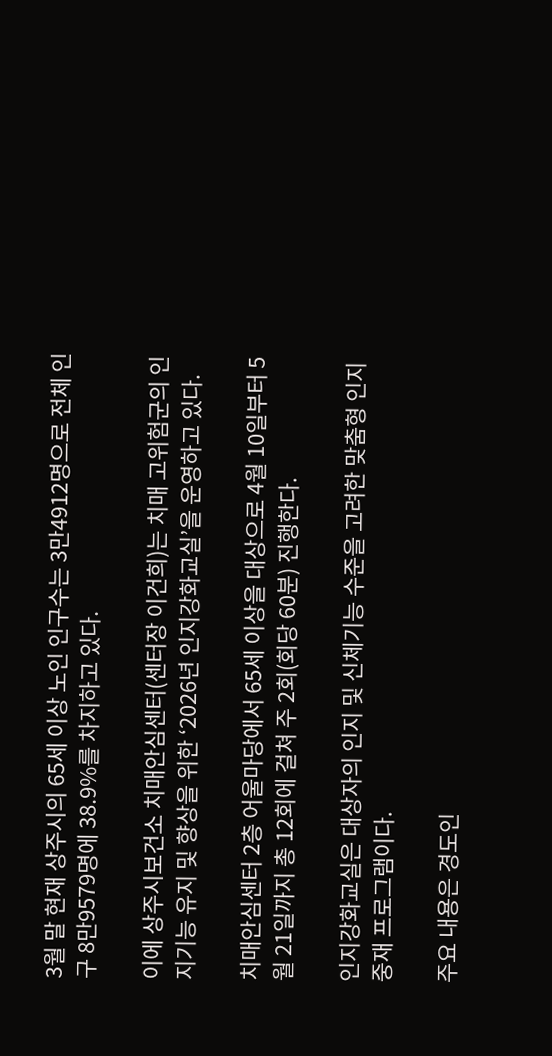3월 말 현재 상주시의 65세 이상 노인 인구수는 3만4912명으로 전체 인구 8만9579명에 38.9%를 차지하고 있다.

이에 상주시보건소 치매안심센터(센터장 이건희)는 치매 고위험군의 인지기능 유지 및 향상을 위한 ‘2026년 인지강화교실’을 운영하고 있다.

치매안심센터 2층 어울마당에서 65세 이상을 대상으로 4월 10일부터 5월 21일까지 총 12회에 걸쳐 주 2회(회당 60분) 진행한다.

인지강화교실은 대상자의 인지 및 신체기능 수준을 고려한 맞춤형 인지 중재 프로그램이다.

주요 내용은 경도인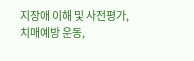지장애 이해 및 사전평가, 치매예방 운동,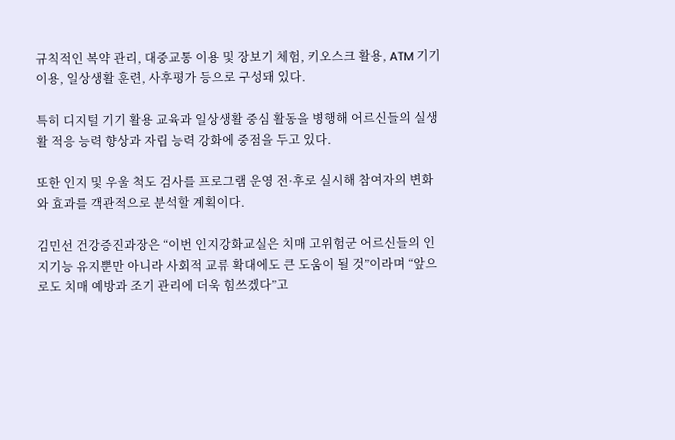규칙적인 복약 관리, 대중교통 이용 및 장보기 체험, 키오스크 활용, ATM 기기 이용, 일상생활 훈련, 사후평가 등으로 구성돼 있다.

특히 디지털 기기 활용 교육과 일상생활 중심 활동을 병행해 어르신들의 실생활 적응 능력 향상과 자립 능력 강화에 중점을 두고 있다.

또한 인지 및 우울 척도 검사를 프로그램 운영 전·후로 실시해 참여자의 변화와 효과를 객관적으로 분석할 계획이다.

김민선 건강증진과장은 “이번 인지강화교실은 치매 고위험군 어르신들의 인지기능 유지뿐만 아니라 사회적 교류 확대에도 큰 도움이 될 것”이라며 “앞으로도 치매 예방과 조기 관리에 더욱 힘쓰겠다”고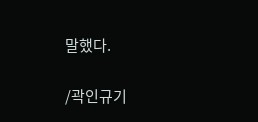말했다.

/곽인규기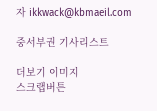자 ikkwack@kbmaeil.com

중서부권 기사리스트

더보기 이미지
스크랩버튼